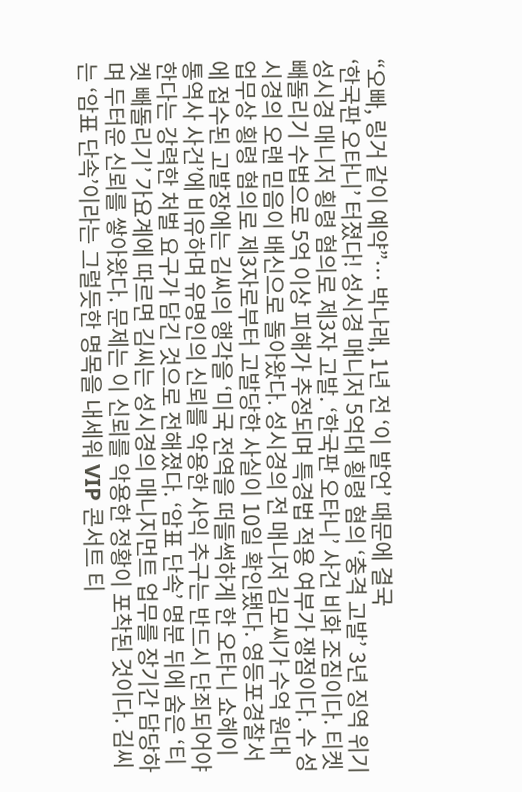“오빠, 링거 같이 예약”… 박나래, 1년 전 ‘이 발언’ 때문에 결국
‘한국판 오타니’ 터졌다! 성시경 매니저 5억대 횡령 혐의 ‘충격 고발’ 3년 징역 위기
성시경 매니저 횡령 혐의로 제3자 고발. ‘한국판 오타니’ 사건 비화 조짐이다. 티켓 빼돌리기 수법으로 5억 이상 피해가 추정되며 특경법 적용 여부가 쟁점이다. 수 성시경의 오랜 믿음이 배신으로 돌아왔다. 성시경의 전 매니저 김모씨가 수억 원대 업무상 횡령 혐의로 제3자로부터 고발당한 사실이 10일 확인됐다. 영등포경찰서에 접수된 고발장에는 김씨의 행각을 ‘미국 전역을 떠들썩하게 한 오타니 쇼헤이 통역사 사건’에 비유하며 유명인의 신뢰를 악용한 사익 추구는 반드시 단죄되어야 한다는 강력한 처벌 요구가 담긴 것으로 전해졌다. ‘암표 단속’ 명분 뒤에 숨은 ‘티켓 빼돌리기’ 가요계에 따르면 김씨는 성시경의 매니지먼트 업무를 장기간 담당하며 두터운 신뢰를 쌓아왔다. 문제는 이 신뢰를 악용한 정황이 포착된 것이다. 김씨는 ‘암표 단속’이라는 그럴듯한 명목을 내세워 VIP 콘서트 티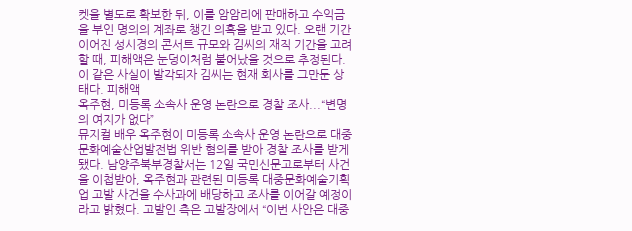켓을 별도로 확보한 뒤, 이를 암암리에 판매하고 수익금을 부인 명의의 계좌로 챙긴 의혹을 받고 있다. 오랜 기간 이어진 성시경의 콘서트 규모와 김씨의 재직 기간을 고려할 때, 피해액은 눈덩이처럼 불어났을 것으로 추정된다. 이 같은 사실이 발각되자 김씨는 현재 회사를 그만둔 상태다. 피해액
옥주현, 미등록 소속사 운영 논란으로 경찰 조사...“변명의 여지가 없다”
뮤지컬 배우 옥주현이 미등록 소속사 운영 논란으로 대중문화예술산업발전법 위반 혐의를 받아 경찰 조사를 받게 됐다. 남양주북부경찰서는 12일 국민신문고로부터 사건을 이첩받아, 옥주현과 관련된 미등록 대중문화예술기획업 고발 사건을 수사과에 배당하고 조사를 이어갈 예정이라고 밝혔다. 고발인 측은 고발장에서 “이번 사안은 대중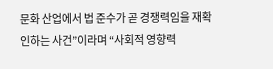문화 산업에서 법 준수가 곧 경쟁력임을 재확인하는 사건”이라며 “사회적 영향력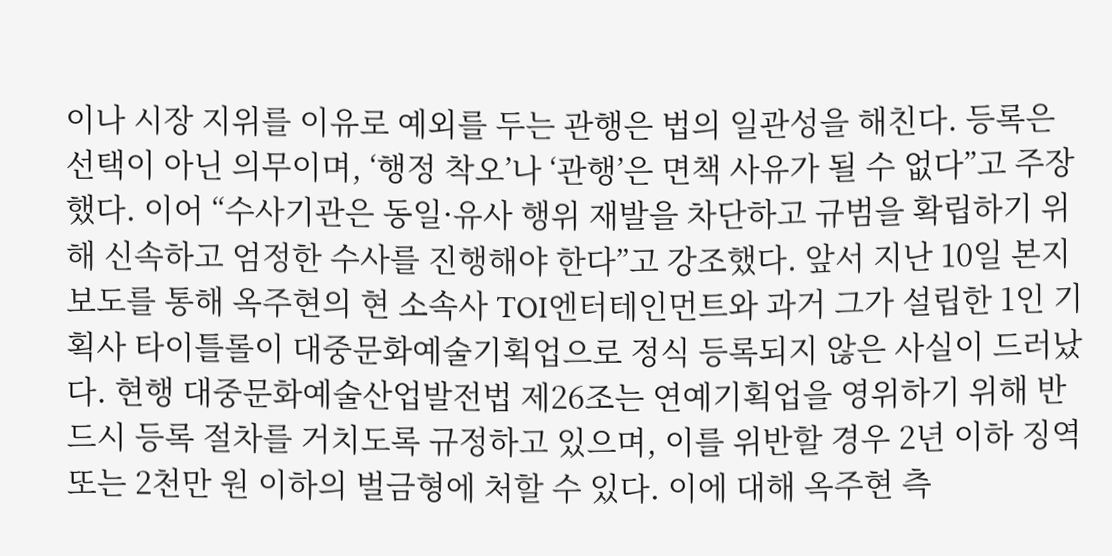이나 시장 지위를 이유로 예외를 두는 관행은 법의 일관성을 해친다. 등록은 선택이 아닌 의무이며, ‘행정 착오’나 ‘관행’은 면책 사유가 될 수 없다”고 주장했다. 이어 “수사기관은 동일·유사 행위 재발을 차단하고 규범을 확립하기 위해 신속하고 엄정한 수사를 진행해야 한다”고 강조했다. 앞서 지난 10일 본지 보도를 통해 옥주현의 현 소속사 TOI엔터테인먼트와 과거 그가 설립한 1인 기획사 타이틀롤이 대중문화예술기획업으로 정식 등록되지 않은 사실이 드러났다. 현행 대중문화예술산업발전법 제26조는 연예기획업을 영위하기 위해 반드시 등록 절차를 거치도록 규정하고 있으며, 이를 위반할 경우 2년 이하 징역 또는 2천만 원 이하의 벌금형에 처할 수 있다. 이에 대해 옥주현 측